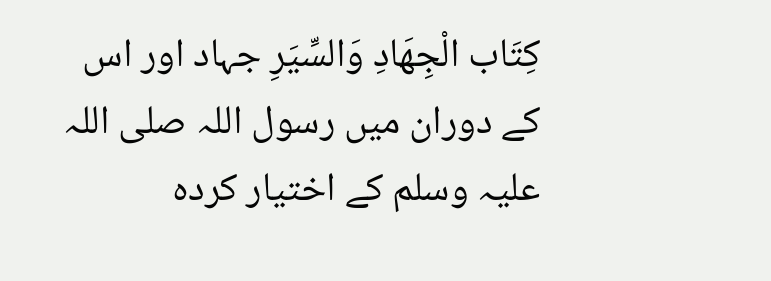كِتَاب الْجِهَادِ وَالسِّيَرِ جہاد اور اس کے دوران میں رسول اللہ صلی اللہ علیہ وسلم کے اختیار کردہ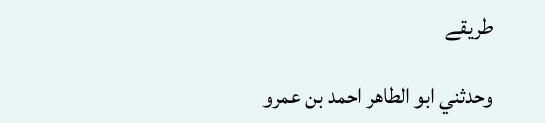طریقے

وحدثني ابو الطاهر احمد بن عمرو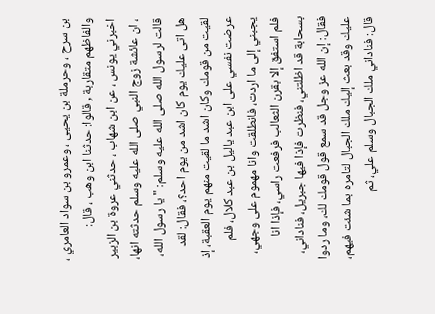بن سرح ، وحرملة بن يحيى ، وعمرو بن سواد العامري ، والفاظهم متقاربة , قالوا: حدثنا ابن وهب ، قال: اخبرني يونس ، عن ابن شهاب ، حدثني عروة بن الزبير ، ان عائشة زوج النبي صلى الله عليه وسلم حدثته انها، قالت لرسول الله صلى الله عليه وسلم: " يا رسول الله، هل اتى عليك يوم كان اشد من يوم احد؟، فقال: لقد لقيت من قومك وكان اشد ما لقيت منهم يوم العقبة، إذ عرضت نفسي على ابن عبد ياليل بن عبد كلال، فلم يجبني إلى ما اردت، فانطلقت وانا مهموم على وجهي، فلم استفق إلا بقرن الثعالب فرفعت راسي، فإذا انا بسحابة قد اظلتني، فنظرت فإذا فيها جبريل، فناداني، فقال: إن الله عز وجل قد سمع قول قومك لك، وما ردوا عليك وقد بعث إليك ملك الجبال لتامره بما شئت فيهم، قال: فناداني ملك الجبال وسلم علي، ثم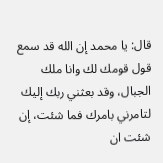قال: يا محمد إن الله قد سمع قول قومك لك وانا ملك الجبال، وقد بعثني ربك إليك لتامرني بامرك فما شئت، إن شئت ان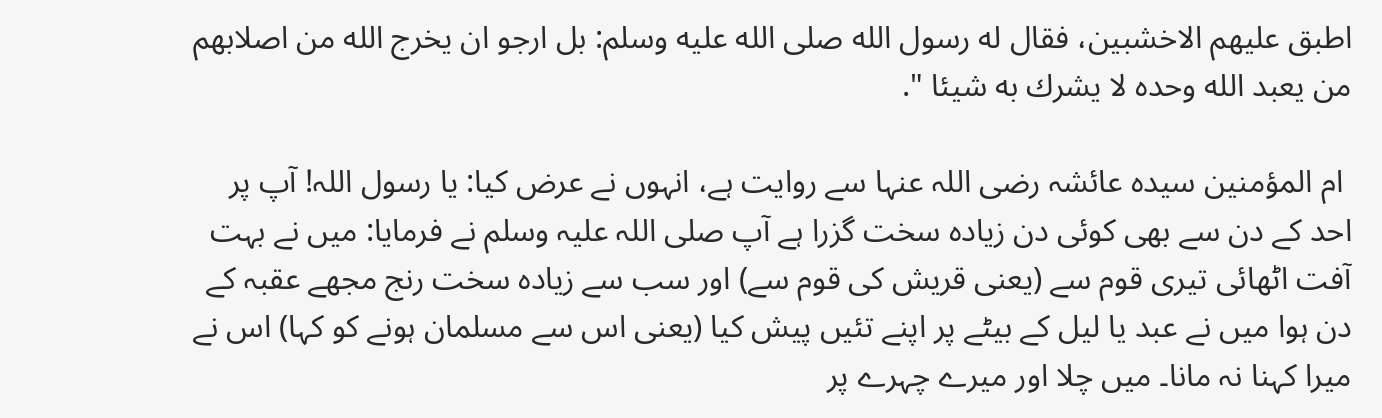اطبق عليهم الاخشبين، فقال له رسول الله صلى الله عليه وسلم: بل ارجو ان يخرج الله من اصلابهم من يعبد الله وحده لا يشرك به شيئا ".

 ام المؤمنین سیدہ عائشہ رضی اللہ عنہا سے روایت ہے، انہوں نے عرض کیا: یا رسول اللہ! آپ پر احد کے دن سے بھی کوئی دن زیادہ سخت گزرا ہے آپ صلی اللہ علیہ وسلم نے فرمایا: میں نے بہت آفت اٹھائی تیری قوم سے (یعنی قریش کی قوم سے) اور سب سے زیادہ سخت رنج مجھے عقبہ کے دن ہوا میں نے عبد یا لیل کے بیٹے پر اپنے تئیں پیش کیا (یعنی اس سے مسلمان ہونے کو کہا) اس نے میرا کہنا نہ مانا۔ میں چلا اور میرے چہرے پر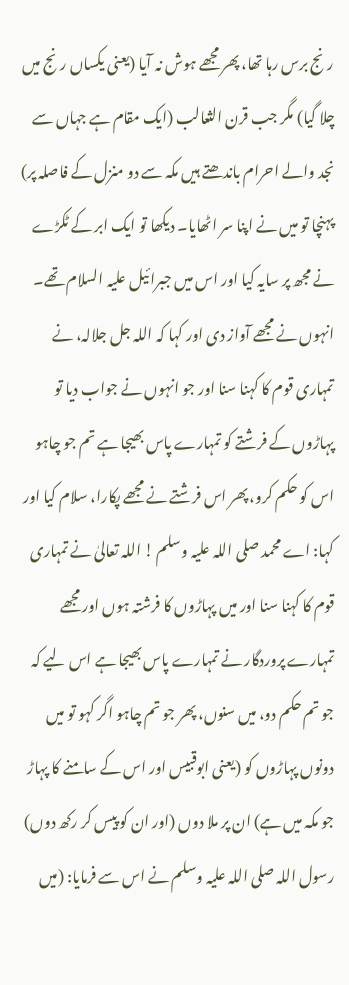رنج برس رہا تھا، پھر مجھے ہوش نہ آیا (یعنی یکساں رنج میں چلا گیا) مگر جب قرن الثعالب (ایک مقام ہے جہاں سے نجد والے احرام باندھتے ہیں مکہ سے دو منزل کے فاصلہ پر) پہنچا تو میں نے اپنا سر اٹھایا۔ دیکھا تو ایک ابر کے ٹکڑے نے مجھ پر سایہ کیا اور اس میں جبرائیل علیہ السلام تھے۔ انہوں نے مجھے آواز دی اور کہا کہ اللہ جل جلالہ، نے تمہاری قوم کا کہنا سنا اور جو انہوں نے جواب دیا تو پہاڑوں کے فرشتے کو تمہارے پاس بھیجا ہے تم جو چاہو اس کو حکم کرو، پھر اس فرشتے نے مجھے پکارا، سلام کیا اور کہا: اے محمد صلی اللہ علیہ وسلم ! اللہ تعالیٰ نے تمہاری قوم کا کہنا سنا اور میں پہاڑوں کا فرشتہ ہوں اور مجھے تمہارے پروردگار نے تمہارے پاس بھیجا ہے اس لیے کہ جو تم حکم دو، میں سنوں، پھر جو تم چاہو اگر کہو تو میں دونوں پہاڑوں کو (یعنی ابوقبیس اور اس کے سامنے کا پہاڑ جو مکہ میں ہے) ان پر ملا دوں (اور ان کو پیس کر رکھ دوں) رسول اللہ صلی اللہ علیہ وسلم نے اس سے فرمایا: (میں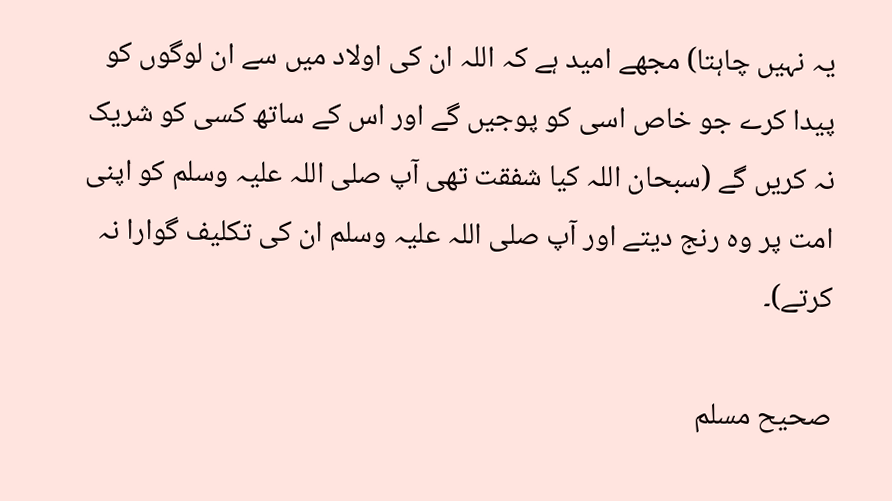یہ نہیں چاہتا) مجھے امید ہے کہ اللہ ان کی اولاد میں سے ان لوگوں کو پیدا کرے جو خاص اسی کو پوجیں گے اور اس کے ساتھ کسی کو شریک نہ کریں گے (سبحان اللہ کیا شفقت تھی آپ صلی اللہ علیہ وسلم کو اپنی امت پر وہ رنج دیتے اور آپ صلی اللہ علیہ وسلم ان کی تکلیف گوارا نہ کرتے)۔

صحيح مسلم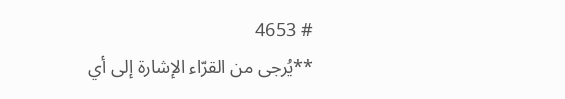# 4653
**يُرجى من القرّاء الإشارة إلى أي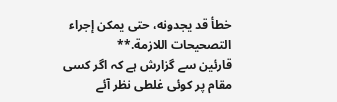خطأ قد يجدونه، حتى يمكن إجراء التصحيحات اللازمة.**
قارئین سے گزارش ہے کہ اگر کسی مقام پر کوئی غلطی نظر آئے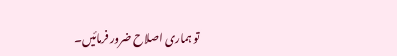تو ہماری اصلاح ضرور فرمائیں۔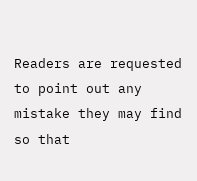Readers are requested to point out any mistake they may find so that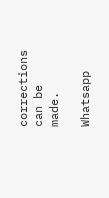corrections can be made.

Whatsapp